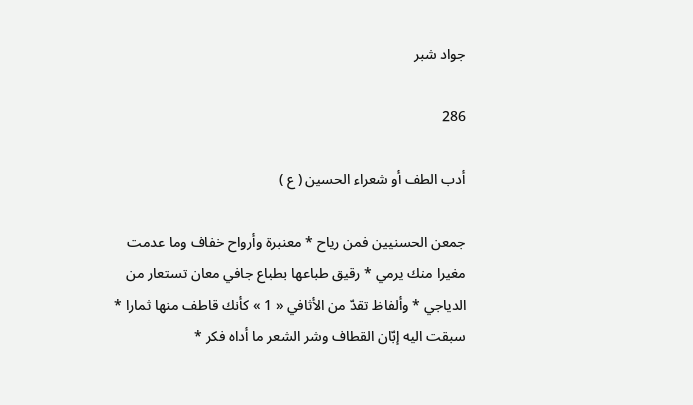جواد شبر

286

أدب الطف أو شعراء الحسين ( ع )

جمعن الحسنيين فمن رياح * معنبرة وأرواح خفاف وما عدمت مغيرا منك يرمي * رقيق طباعها بطباع جافي معان تستعار من الدياجي * وألفاظ تقدّ من الأثافي « 1 » كأنك قاطف منها ثمارا * سبقت اليه إبّان القطاف وشر الشعر ما أداه فكر *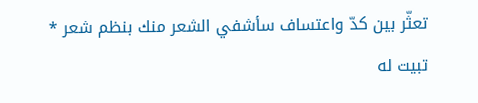تعثّر بين كدّ واعتساف سأشفي الشعر منك بنظم شعر * تبيت له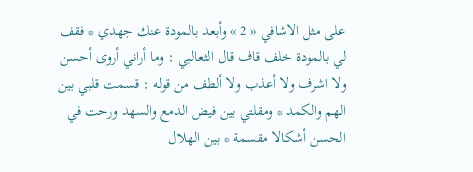على مثل الاشافي « 2 » وأبعد بالمودة عنك جهدي * فقف لي بالمودة خلف قاف قال الثعالبي : وما أراني أروى أحسن ولا اشرف ولا أعذب ولا ألطف من قوله : قسمت قلبي بين الهم والكمد * ومقلتي بين فيض الدمع والسهد ورحت في الحسن أشكالا مقسمة * بين الهلال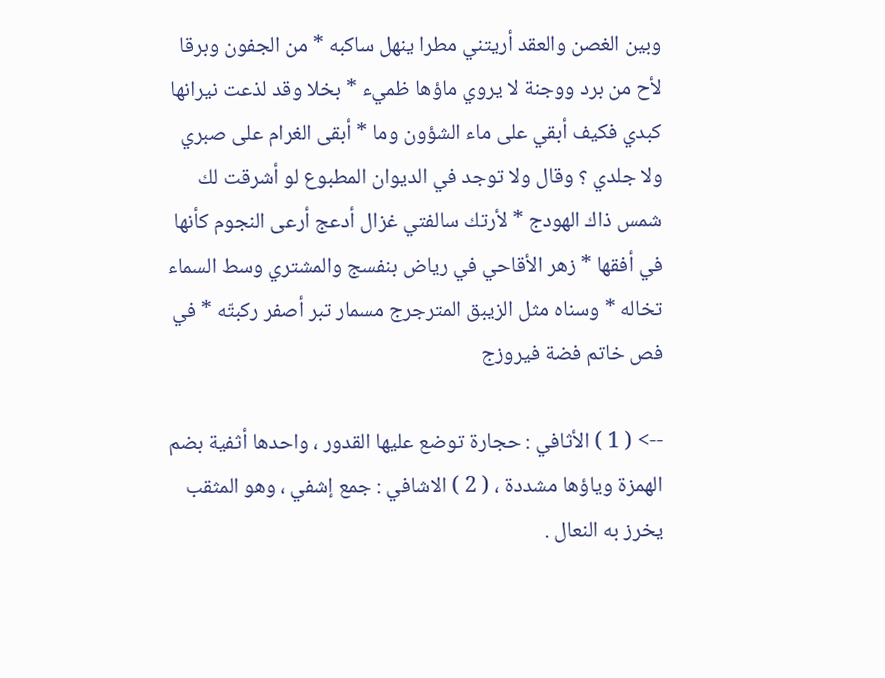وبين الغصن والعقد أريتني مطرا ينهل ساكبه * من الجفون وبرقا لأح من برد ووجنة لا يروي ماؤها ظميء * بخلا وقد لذعت نيرانها كبدي فكيف أبقي على ماء الشؤون وما * أبقى الغرام على صبري ولا جلدي ؟ وقال ولا توجد في الديوان المطبوع لو أشرقت لك شمس ذاك الهودج * لأرتك سالفتي غزال أدعج أرعى النجوم كأنها في أفقها * زهر الأقاحي في رياض بنفسج والمشتري وسط السماء تخاله * وسناه مثل الزيبق المترجرج مسمار تبر أصفر ركبتّه * في فص خاتم فضة فيروزج

--> ( 1 ) الأثافي : حجارة توضع عليها القدور ، واحدها أثفية بضم الهمزة وياؤها مشددة ، ( 2 ) الاشافي : جمع إشفي ، وهو المثقب يخرز به النعال .